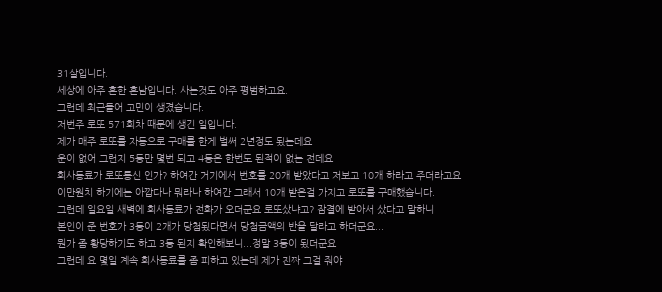31살입니다.
세상에 아주 흔한 흔남입니다. 사는것도 아주 평범하고요.
그런데 최근들어 고민이 생겼습니다.
저번주 로또 571회차 때문에 생긴 일입니다.
제가 매주 로또를 자동으로 구매를 한게 벌써 2년정도 됬는데요
운이 없어 그런지 5등만 몇번 되고 4등은 한번도 된적이 없는 전데요
회사동료가 로또통신 인가? 하여간 거기에서 번호를 20개 받았다고 저보고 10개 하라고 주더라고요
이만원치 하기에는 아깝다나 뭐라나 하여간 그래서 10개 받은걸 가지고 로또를 구매했습니다.
그런데 일요일 새벽에 회사동료가 전화가 오더군요 로또샀냐고? 잠결에 받아서 샀다고 말하니
본인이 준 번호가 3등이 2개가 당첨됬다면서 당첨금액의 반을 달라고 하더군요...
뭔가 좀 황당하기도 하고 3등 된지 확인해보니...정말 3등이 됬더군요
그런데 요 몇일 계속 회사동료를 좀 피하고 있는데 제가 진짜 그걸 줘야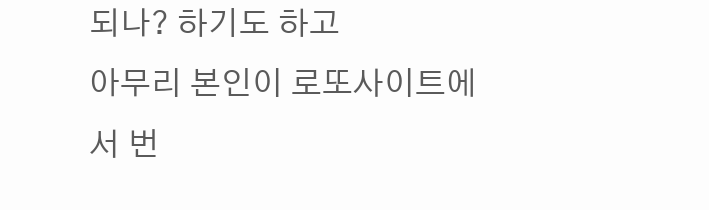되나? 하기도 하고
아무리 본인이 로또사이트에서 번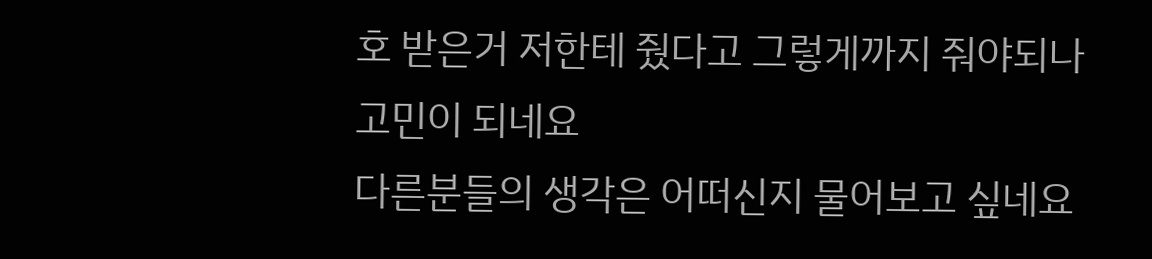호 받은거 저한테 줬다고 그렇게까지 줘야되나 고민이 되네요
다른분들의 생각은 어떠신지 물어보고 싶네요